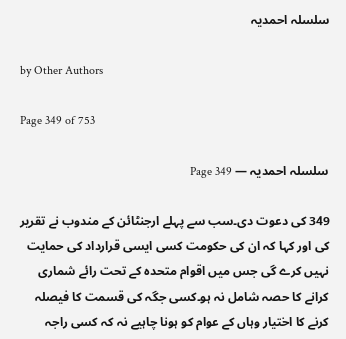سلسلہ احمدیہ

by Other Authors

Page 349 of 753

سلسلہ احمدیہ — Page 349

349 کی دعوت دی۔سب سے پہلے ارجنٹائن کے مندوب نے تقریر کی اور کہا کہ ان کی حکومت کسی ایسی قرارداد کی حمایت نہیں کرے گی جس میں اقوام متحدہ کے تحت رائے شماری کرانے کا حصہ شامل نہ ہو۔کسی جگہ کی قسمت کا فیصلہ کرنے کا اختیار وہاں کے عوام کو ہونا چاہیے نہ کہ کسی راجہ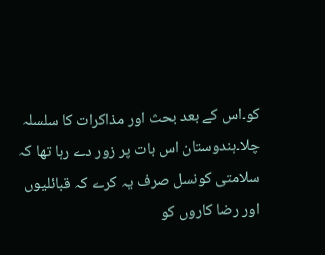کو۔اس کے بعد بحث اور مذاکرات کا سلسلہ چلا۔ہندوستان اس بات پر زور دے رہا تھا کہ سلامتی کونسل صرف یہ کرے کہ قبائلیوں اور رضا کاروں کو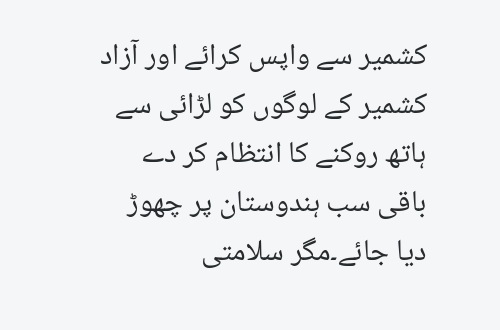کشمیر سے واپس کرائے اور آزاد کشمیر کے لوگوں کو لڑائی سے ہاتھ روکنے کا انتظام کر دے باقی سب ہندوستان پر چھوڑ دیا جائے۔مگر سلامتی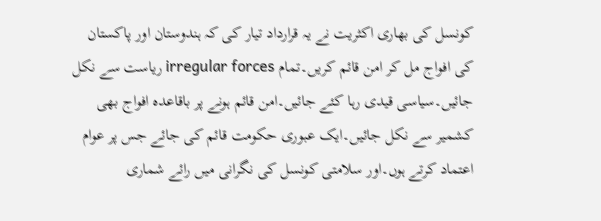کونسل کی بھاری اکثریت نے یہ قرارداد تیار کی کہ ہندوستان اور پاکستان کی افواج مل کر امن قائم کریں۔تمام irregular forces ریاست سے نکل جائیں۔سیاسی قیدی رہا کئے جائیں۔امن قائم ہونے پر باقاعدہ افواج بھی کشمیر سے نکل جائیں۔ایک عبوری حکومت قائم کی جائے جس پر عوام اعتماد کرتے ہوں۔اور سلامتی کونسل کی نگرانی میں رائے شماری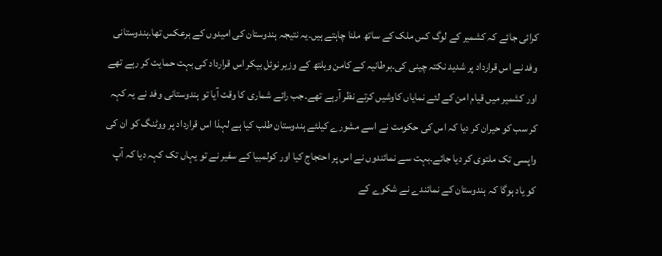کرائی جائے کہ کشمیر کے لوگ کس ملک کے ساتھ ملنا چاہتے ہیں۔یہ نتیجہ ہندوستان کی امیدوں کے برعکس تھا۔ہندوستانی وفد نے اس قرارداد پر شدید نکتہ چینی کی۔برطانیہ کے کامن ویلتھ کے وزیر نوئل بیکر اس قرارداد کی بہت حمایت کر رہے تھے اور کشمیر میں قیام امن کے لئے نمایاں کاوشیں کرتے نظر آرہے تھے۔جب رائے شماری کا وقت آیا تو ہندوستانی وفد نے یہ کہہ کر سب کو حیران کر دیا کہ اس کی حکومت نے اسے مشورے کیلئے ہندوستان طلب کیا ہے لہذا اس قرارداد پر ووٹنگ کو ان کی واپسی تک ملتوی کر دیا جائے۔بہت سے نمائندوں نے اس پر احتجاج کیا اور کولمبیا کے سفیر نے تو یہاں تک کہہ دیا کہ آپ کو یاد ہوگا کہ ہندوستان کے نمائندے نے شکوے کے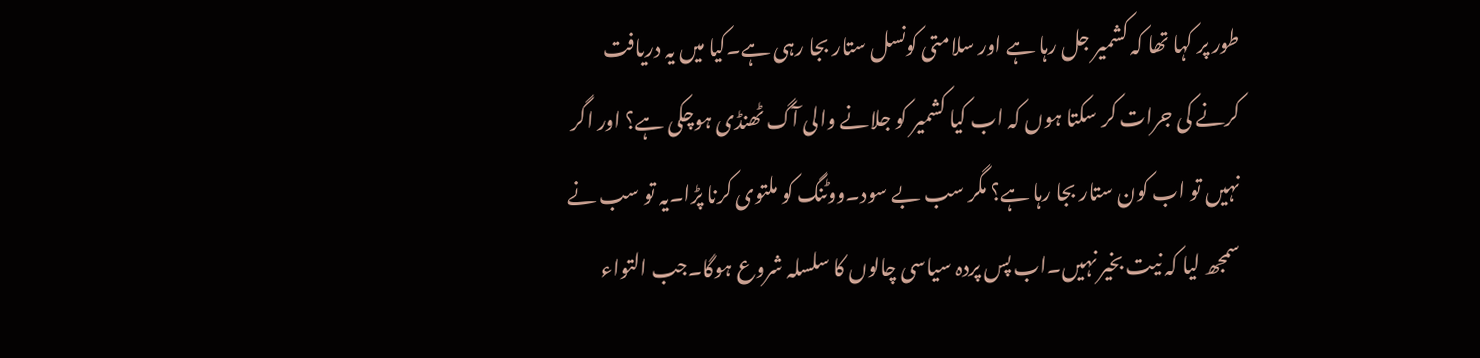طور پر کہا تھا کہ کشمیر جل رہا ہے اور سلامتی کونسل ستار بجا رہی ہے۔کیا میں یہ دریافت کرنے کی جرات کر سکتا ہوں کہ اب کیا کشمیر کو جلانے والی آگ ٹھنڈی ہوچکی ہے؟ اور اگر نہیں تو اب کون ستار بجا رہا ہے؟ مگر سب بے سود۔ووٹنگ کو ملتوی کرنا پڑا۔یہ تو سب نے سمجھ لیا کہ نیت بخیر نہیں۔اب پس پردہ سیاسی چالوں کا سلسلہ شروع ہوگا۔جب التواء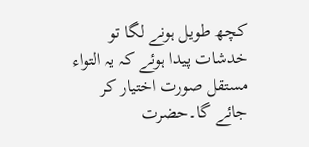کچھ طویل ہونے لگا تو خدشات پیدا ہوئے کہ یہ التواء مستقل صورت اختیار کر جائے گا۔حضرت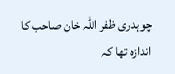چوہدری ظفر اللہ خان صاحب کا اندازہ تھا کہ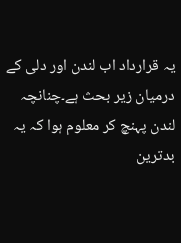یہ قرارداد اب لندن اور دلی کے درمیان زیر بحث ہے۔چنانچہ لندن پہنچ کر معلوم ہوا کہ یہ بدترین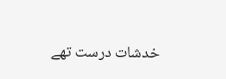خدشات درست تھے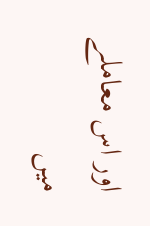اور اس معاملے میں